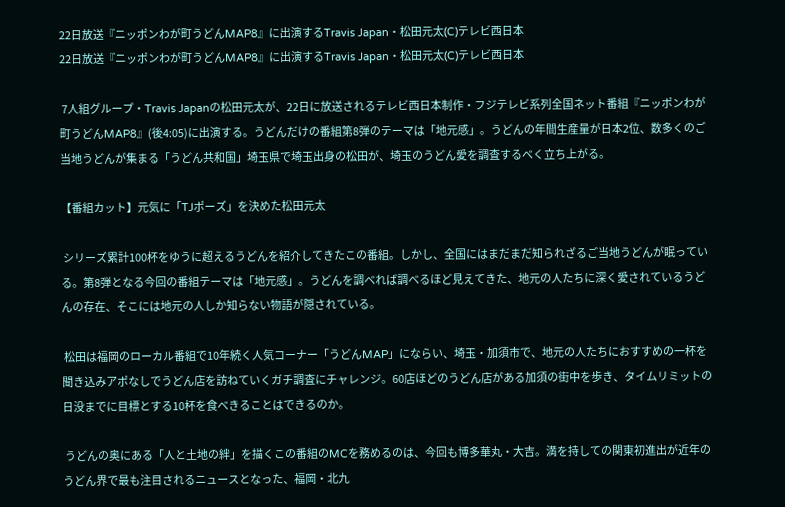22日放送『ニッポンわが町うどんMAP8』に出演するTravis Japan・松田元太(C)テレビ西日本
22日放送『ニッポンわが町うどんMAP8』に出演するTravis Japan・松田元太(C)テレビ西日本

 7人組グループ・Travis Japanの松田元太が、22日に放送されるテレビ西日本制作・フジテレビ系列全国ネット番組『ニッポンわが町うどんMAP8』(後4:05)に出演する。うどんだけの番組第8弾のテーマは「地元感」。うどんの年間生産量が日本2位、数多くのご当地うどんが集まる「うどん共和国」埼玉県で埼玉出身の松田が、埼玉のうどん愛を調査するべく立ち上がる。

【番組カット】元気に「TJポーズ」を決めた松田元太

 シリーズ累計100杯をゆうに超えるうどんを紹介してきたこの番組。しかし、全国にはまだまだ知られざるご当地うどんが眠っている。第8弾となる今回の番組テーマは「地元感」。うどんを調べれば調べるほど見えてきた、地元の人たちに深く愛されているうどんの存在、そこには地元の人しか知らない物語が隠されている。

 松田は福岡のローカル番組で10年続く人気コーナー「うどんMAP」にならい、埼玉・加須市で、地元の人たちにおすすめの一杯を聞き込みアポなしでうどん店を訪ねていくガチ調査にチャレンジ。60店ほどのうどん店がある加須の街中を歩き、タイムリミットの日没までに目標とする10杯を食べきることはできるのか。

 うどんの奥にある「人と土地の絆」を描くこの番組のMCを務めるのは、今回も博多華丸・大吉。満を持しての関東初進出が近年のうどん界で最も注目されるニュースとなった、福岡・北九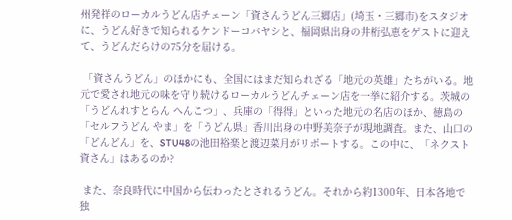州発祥のローカルうどん店チェーン「資さんうどん三郷店」(埼玉・三郷市)をスタジオに、うどん好きで知られるケンドーコバヤシと、福岡県出身の井桁弘恵をゲストに迎えて、うどんだらけの75分を届ける。

 「資さんうどん」のほかにも、全国にはまだ知られざる「地元の英雄」たちがいる。地元で愛され地元の味を守り続けるローカルうどんチェーン店を一挙に紹介する。茨城の「うどんれすとらん へんこつ」、兵庫の「得得」といった地元の名店のほか、徳島の「セルフうどん やま」を「うどん県」香川出身の中野美奈子が現地調査。また、山口の「どんどん」を、STU48の池田裕楽と渡辺菜月がリポートする。この中に、「ネクスト資さん」はあるのか?

 また、奈良時代に中国から伝わったとされるうどん。それから約1300年、日本各地で独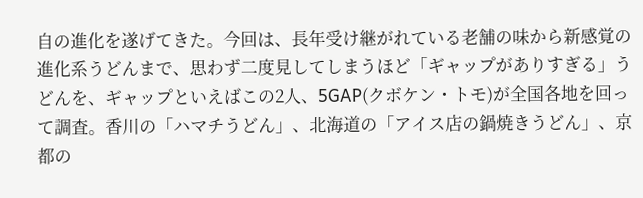自の進化を遂げてきた。今回は、長年受け継がれている老舗の味から新感覚の進化系うどんまで、思わず二度見してしまうほど「ギャップがありすぎる」うどんを、ギャップといえばこの2人、5GAP(クボケン・トモ)が全国各地を回って調査。香川の「ハマチうどん」、北海道の「アイス店の鍋焼きうどん」、京都の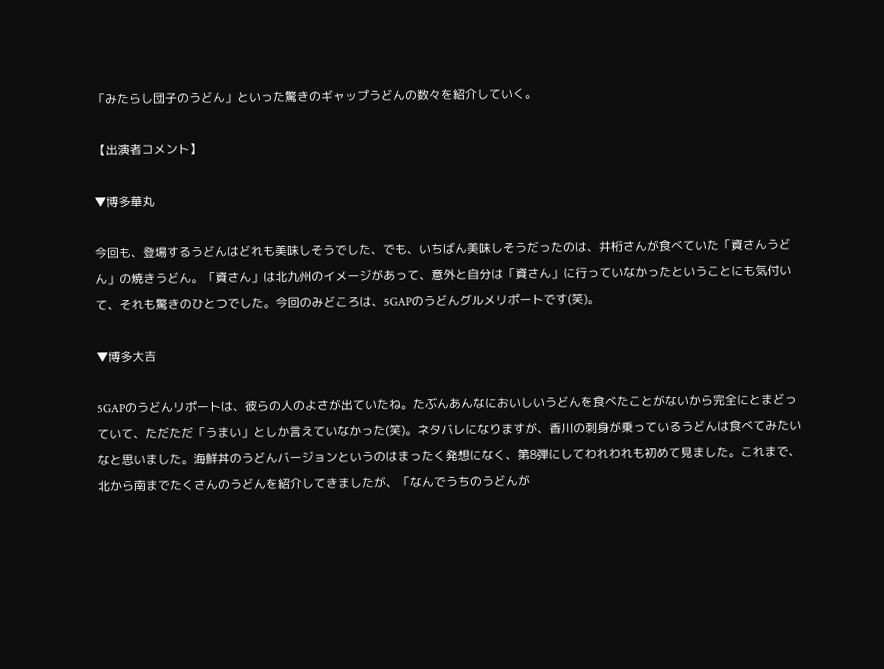「みたらし団子のうどん」といった驚きのギャップうどんの数々を紹介していく。

【出演者コメント】

▼博多華丸

今回も、登場するうどんはどれも美味しそうでした、でも、いちばん美味しそうだったのは、井桁さんが食べていた「資さんうどん」の焼きうどん。「資さん」は北九州のイメージがあって、意外と自分は「資さん」に行っていなかったということにも気付いて、それも驚きのひとつでした。今回のみどころは、5GAPのうどんグルメリポートです(笑)。

▼博多大吉

5GAPのうどんリポートは、彼らの人のよさが出ていたね。たぶんあんなにおいしいうどんを食べたことがないから完全にとまどっていて、ただただ「うまい」としか言えていなかった(笑)。ネタバレになりますが、香川の刺身が乗っているうどんは食べてみたいなと思いました。海鮮丼のうどんバージョンというのはまったく発想になく、第8弾にしてわれわれも初めて見ました。これまで、北から南までたくさんのうどんを紹介してきましたが、「なんでうちのうどんが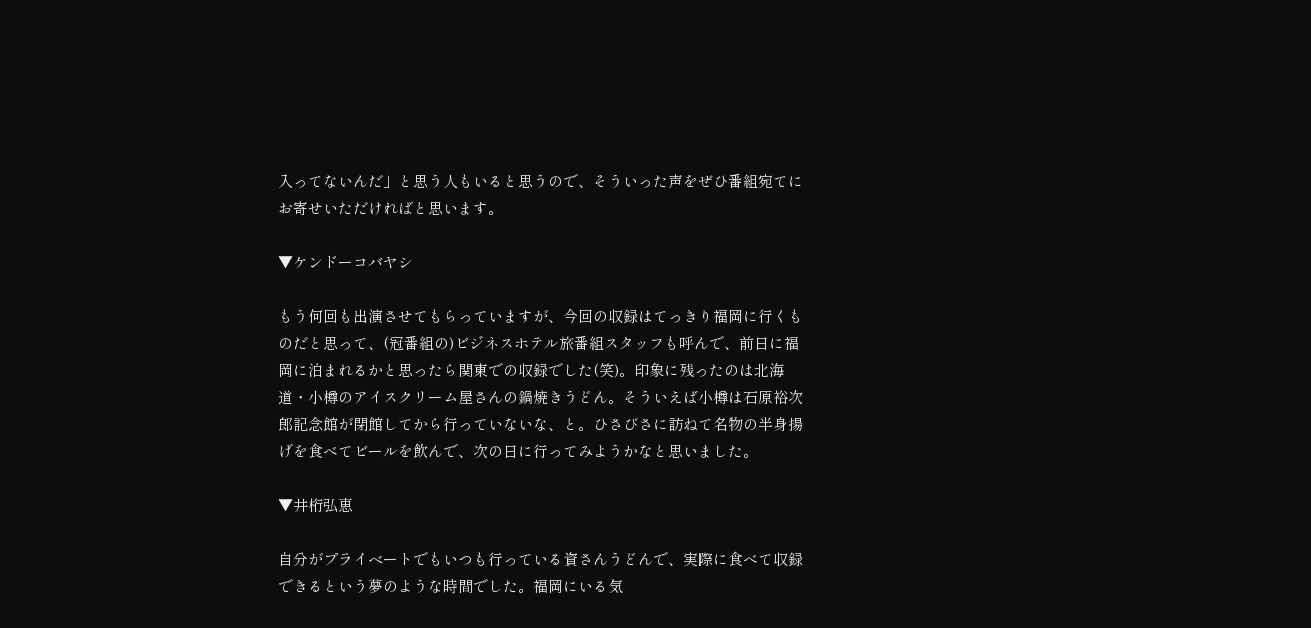入ってないんだ」と思う人もいると思うので、そういった声をぜひ番組宛てにお寄せいただければと思います。

▼ケンドーコバヤシ

もう何回も出演させてもらっていますが、今回の収録はてっきり福岡に行くものだと思って、(冠番組の)ビジネスホテル旅番組スタッフも呼んで、前日に福岡に泊まれるかと思ったら関東での収録でした(笑)。印象に残ったのは北海道・小樽のアイスクリーム屋さんの鍋焼きうどん。そういえば小樽は石原裕次郎記念館が閉館してから行っていないな、と。ひさびさに訪ねて名物の半身揚げを食べてビールを飲んで、次の日に行ってみようかなと思いました。

▼井桁弘恵

自分がプライベートでもいつも行っている資さんうどんで、実際に食べて収録できるという夢のような時間でした。福岡にいる気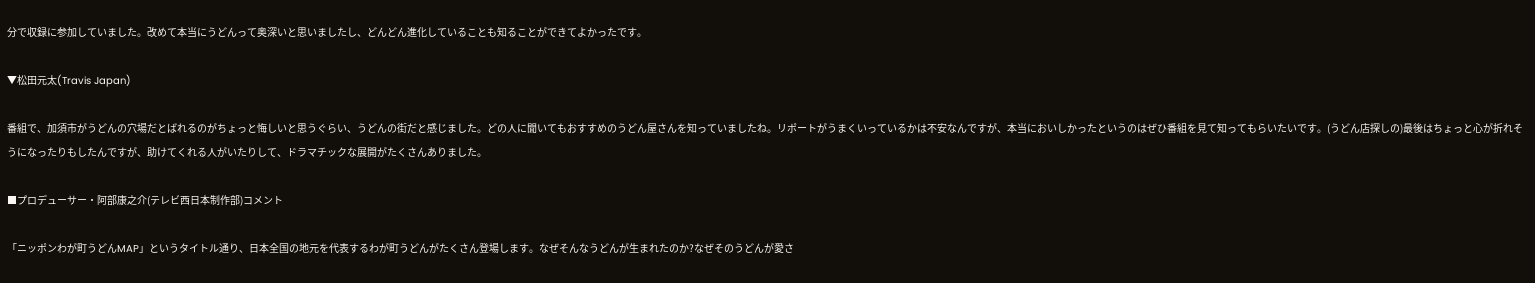分で収録に参加していました。改めて本当にうどんって奥深いと思いましたし、どんどん進化していることも知ることができてよかったです。

▼松田元太(Travis Japan)

番組で、加須市がうどんの穴場だとばれるのがちょっと悔しいと思うぐらい、うどんの街だと感じました。どの人に聞いてもおすすめのうどん屋さんを知っていましたね。リポートがうまくいっているかは不安なんですが、本当においしかったというのはぜひ番組を見て知ってもらいたいです。(うどん店探しの)最後はちょっと心が折れそうになったりもしたんですが、助けてくれる人がいたりして、ドラマチックな展開がたくさんありました。

■プロデューサー・阿部康之介(テレビ西日本制作部)コメント

「ニッポンわが町うどんMAP」というタイトル通り、日本全国の地元を代表するわが町うどんがたくさん登場します。なぜそんなうどんが生まれたのか?なぜそのうどんが愛さ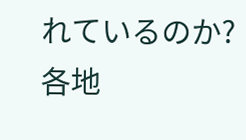れているのか?各地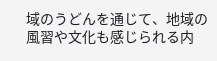域のうどんを通じて、地域の風習や文化も感じられる内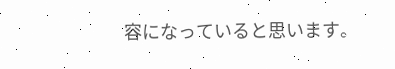容になっていると思います。